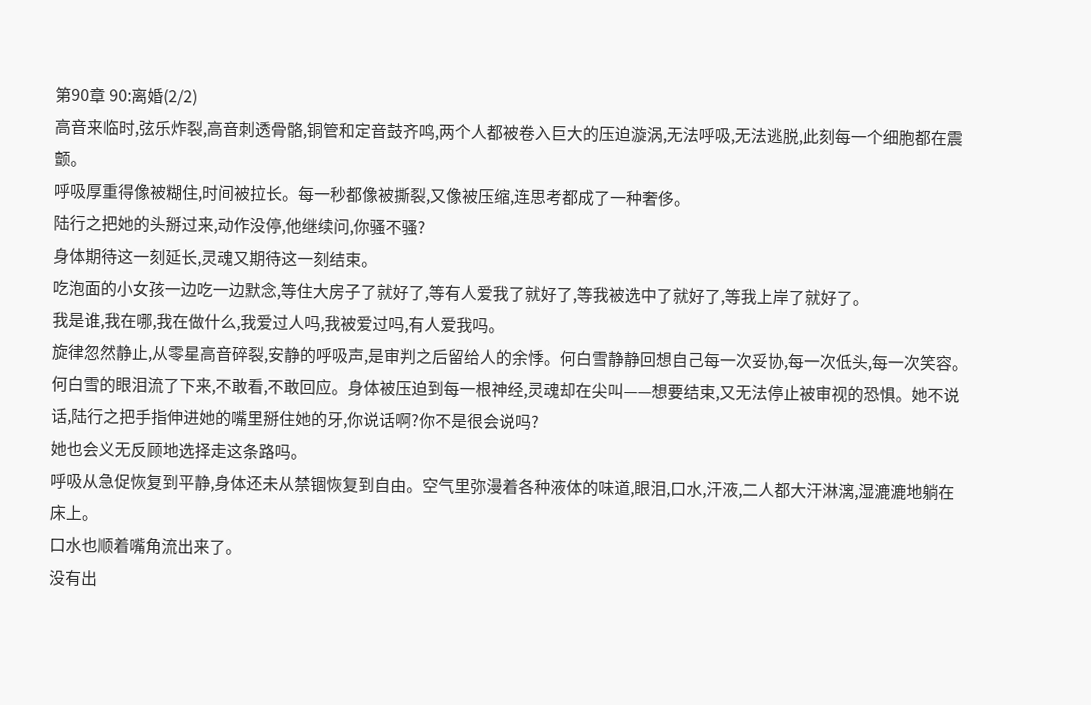第90章 90:离婚(2/2)
高音来临时,弦乐炸裂,高音刺透骨骼,铜管和定音鼓齐鸣,两个人都被卷入巨大的压迫漩涡,无法呼吸,无法逃脱,此刻每一个细胞都在震颤。
呼吸厚重得像被糊住,时间被拉长。每一秒都像被撕裂,又像被压缩,连思考都成了一种奢侈。
陆行之把她的头掰过来,动作没停,他继续问,你骚不骚?
身体期待这一刻延长,灵魂又期待这一刻结束。
吃泡面的小女孩一边吃一边默念,等住大房子了就好了,等有人爱我了就好了,等我被选中了就好了,等我上岸了就好了。
我是谁,我在哪,我在做什么,我爱过人吗,我被爱过吗,有人爱我吗。
旋律忽然静止,从零星高音碎裂,安静的呼吸声,是审判之后留给人的余悸。何白雪静静回想自己每一次妥协,每一次低头,每一次笑容。
何白雪的眼泪流了下来,不敢看,不敢回应。身体被压迫到每一根神经,灵魂却在尖叫——想要结束,又无法停止被审视的恐惧。她不说话,陆行之把手指伸进她的嘴里掰住她的牙,你说话啊?你不是很会说吗?
她也会义无反顾地选择走这条路吗。
呼吸从急促恢复到平静,身体还未从禁锢恢复到自由。空气里弥漫着各种液体的味道,眼泪,口水,汗液,二人都大汗淋漓,湿漉漉地躺在床上。
口水也顺着嘴角流出来了。
没有出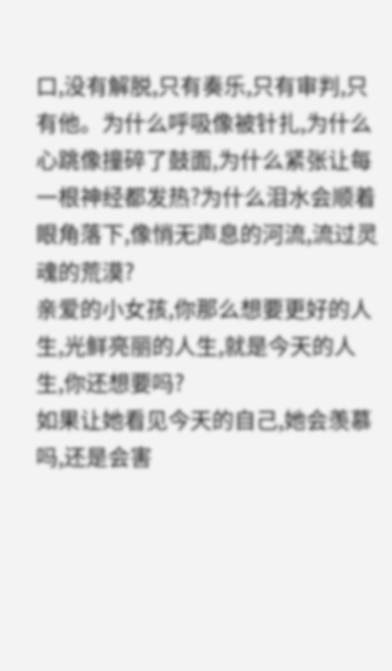口,没有解脱,只有奏乐,只有审判,只有他。为什么呼吸像被针扎,为什么心跳像撞碎了鼓面,为什么紧张让每一根神经都发热?为什么泪水会顺着眼角落下,像悄无声息的河流,流过灵魂的荒漠?
亲爱的小女孩,你那么想要更好的人生,光鲜亮丽的人生,就是今天的人生,你还想要吗?
如果让她看见今天的自己,她会羡慕吗,还是会害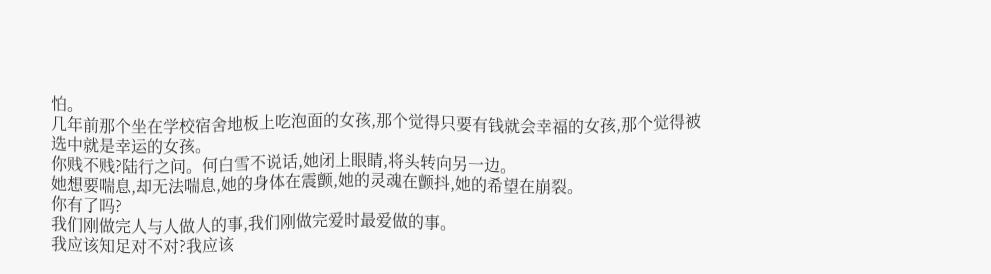怕。
几年前那个坐在学校宿舍地板上吃泡面的女孩,那个觉得只要有钱就会幸福的女孩,那个觉得被选中就是幸运的女孩。
你贱不贱?陆行之问。何白雪不说话,她闭上眼睛,将头转向另一边。
她想要喘息,却无法喘息,她的身体在震颤,她的灵魂在颤抖,她的希望在崩裂。
你有了吗?
我们刚做完人与人做人的事,我们刚做完爱时最爱做的事。
我应该知足对不对?我应该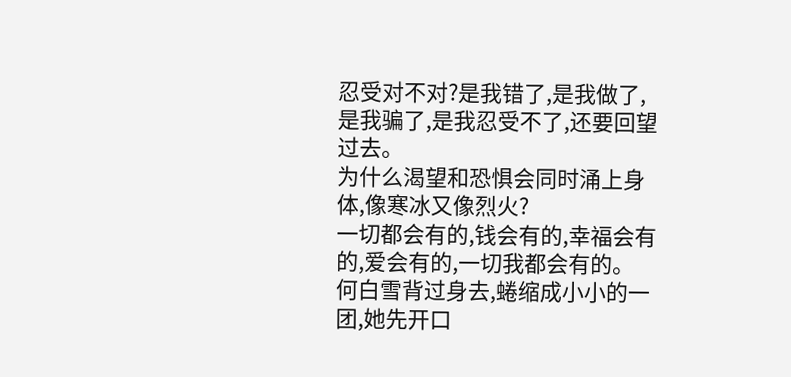忍受对不对?是我错了,是我做了,是我骗了,是我忍受不了,还要回望过去。
为什么渴望和恐惧会同时涌上身体,像寒冰又像烈火?
一切都会有的,钱会有的,幸福会有的,爱会有的,一切我都会有的。
何白雪背过身去,蜷缩成小小的一团,她先开口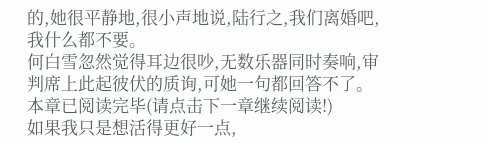的,她很平静地,很小声地说,陆行之,我们离婚吧,我什么都不要。
何白雪忽然觉得耳边很吵,无数乐器同时奏响,审判席上此起彼伏的质询,可她一句都回答不了。
本章已阅读完毕(请点击下一章继续阅读!)
如果我只是想活得更好一点,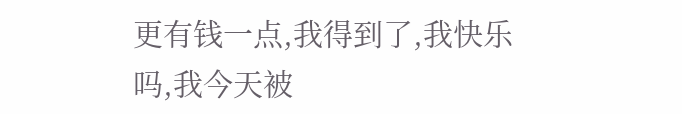更有钱一点,我得到了,我快乐吗,我今天被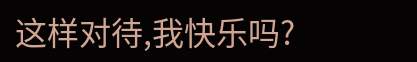这样对待,我快乐吗?